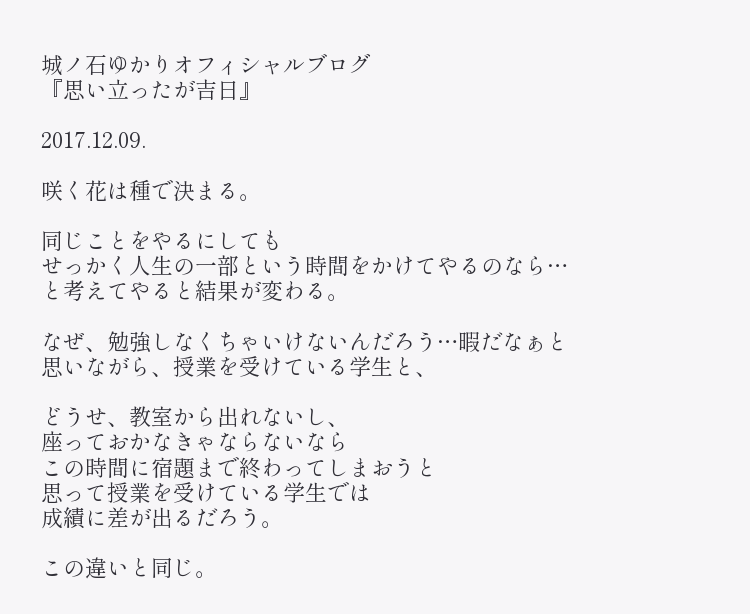城ノ石ゆかりオフィシャルブログ
『思い立ったが吉日』

2017.12.09.

咲く花は種で決まる。

同じことをやるにしても
せっかく人生の一部という時間をかけてやるのなら…
と考えてやると結果が変わる。

なぜ、勉強しなくちゃいけないんだろう…暇だなぁと
思いながら、授業を受けている学生と、

どうせ、教室から出れないし、
座っておかなきゃならないなら
この時間に宿題まで終わってしまおうと
思って授業を受けている学生では
成績に差が出るだろう。

この違いと同じ。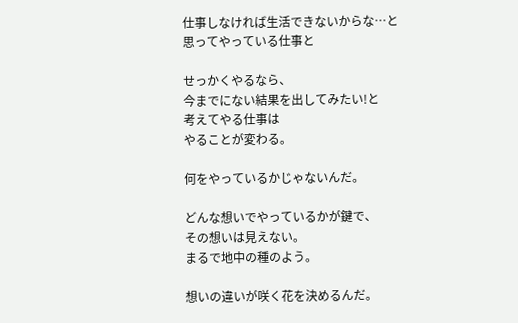仕事しなければ生活できないからな…と
思ってやっている仕事と

せっかくやるなら、
今までにない結果を出してみたい!と
考えてやる仕事は
やることが変わる。

何をやっているかじゃないんだ。

どんな想いでやっているかが鍵で、
その想いは見えない。
まるで地中の種のよう。

想いの違いが咲く花を決めるんだ。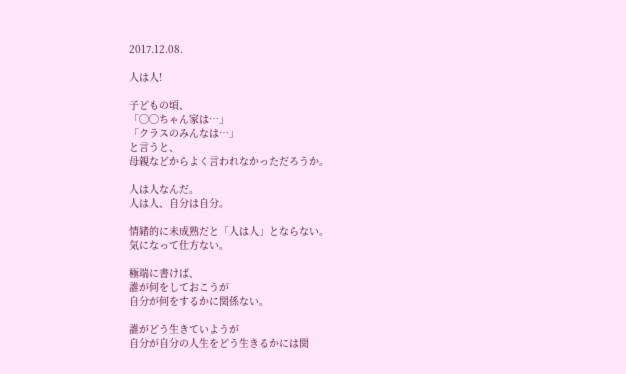2017.12.08.

人は人!

子どもの頃、
「◯◯ちゃん家は…」
「クラスのみんなは…」
と言うと、
母親などからよく言われなかっただろうか。

人は人なんだ。
人は人、自分は自分。

情緒的に未成熟だと「人は人」とならない。
気になって仕方ない。

極端に書けば、
誰が何をしておこうが
自分が何をするかに関係ない。

誰がどう生きていようが
自分が自分の人生をどう生きるかには関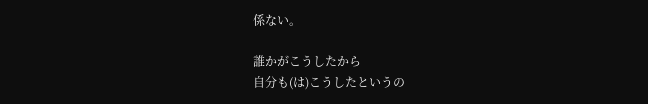係ない。

誰かがこうしたから
自分も(は)こうしたというの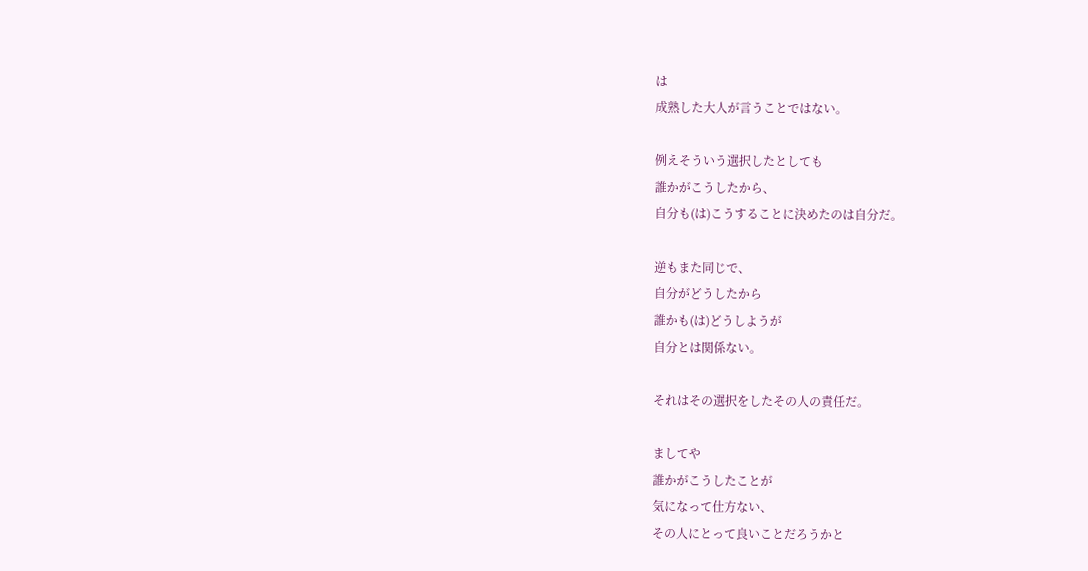は
成熟した大人が言うことではない。

例えそういう選択したとしても
誰かがこうしたから、
自分も(は)こうすることに決めたのは自分だ。

逆もまた同じで、
自分がどうしたから
誰かも(は)どうしようが
自分とは関係ない。

それはその選択をしたその人の責任だ。

ましてや
誰かがこうしたことが
気になって仕方ない、
その人にとって良いことだろうかと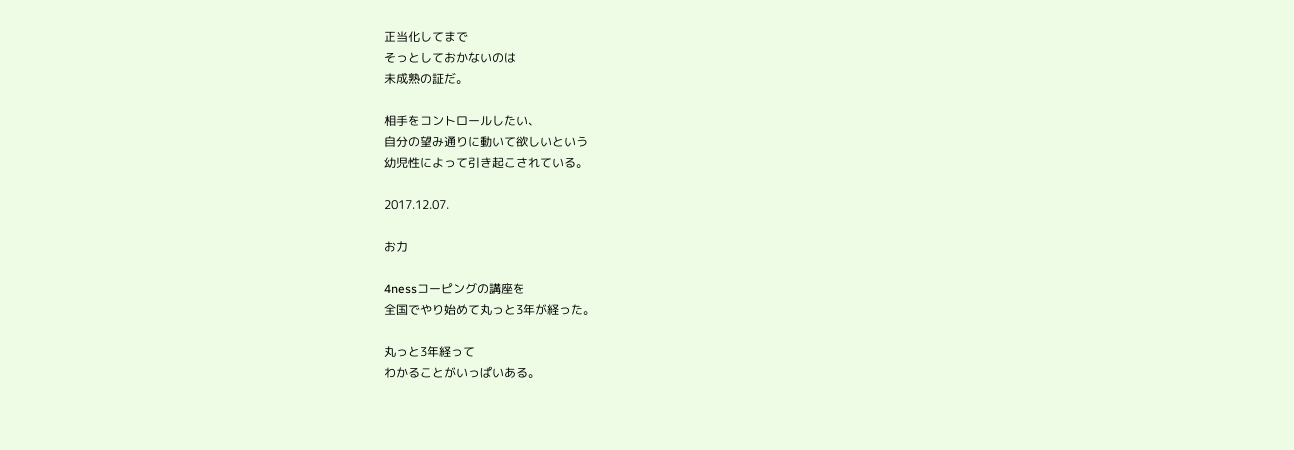正当化してまで
そっとしておかないのは
未成熟の証だ。

相手をコントロールしたい、
自分の望み通りに動いて欲しいという
幼児性によって引き起こされている。

2017.12.07.

お力

4nessコーピングの講座を
全国でやり始めて丸っと3年が経った。

丸っと3年経って
わかることがいっぱいある。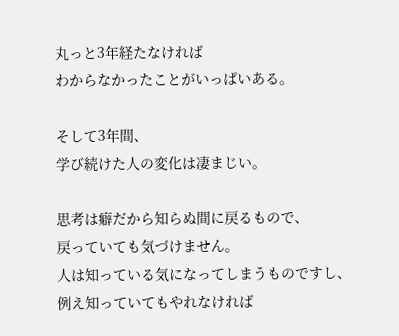丸っと3年経たなければ
わからなかったことがいっぱいある。

そして3年間、
学び続けた人の変化は凄まじい。

思考は癖だから知らぬ間に戻るもので、
戻っていても気づけません。
人は知っている気になってしまうものですし、
例え知っていてもやれなければ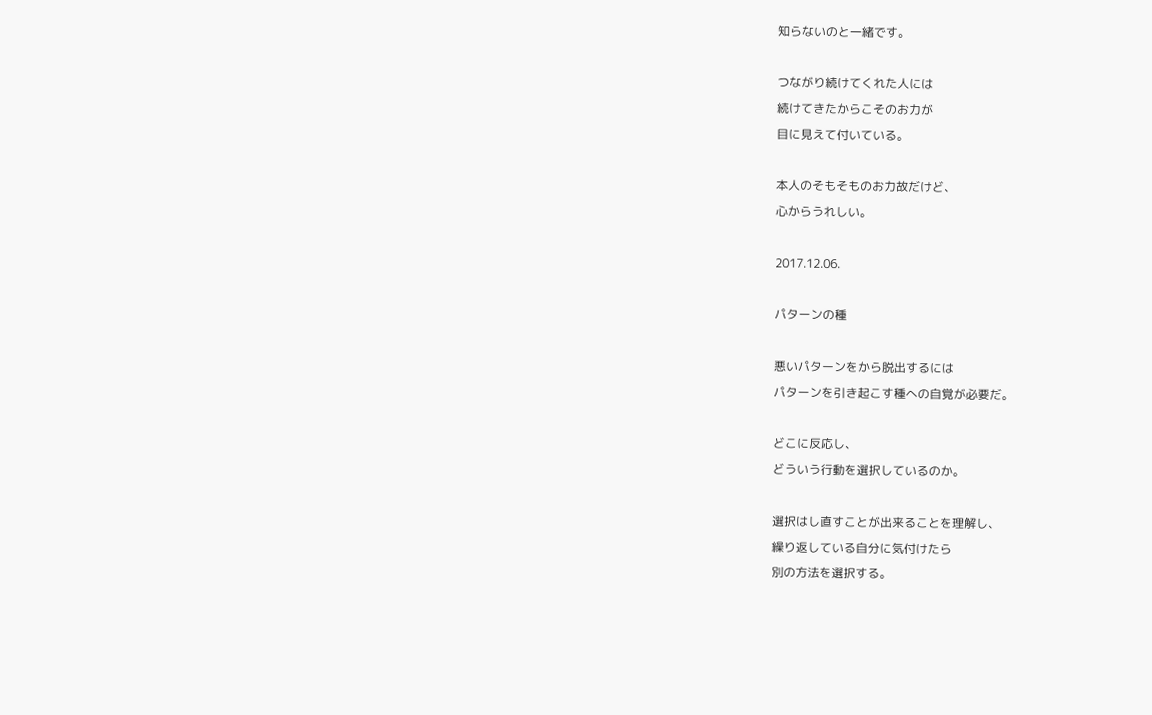知らないのと一緒です。

つながり続けてくれた人には
続けてきたからこそのお力が
目に見えて付いている。

本人のそもそものお力故だけど、
心からうれしい。

2017.12.06.

パターンの種

悪いパターンをから脱出するには
パターンを引き起こす種への自覚が必要だ。

どこに反応し、
どういう行動を選択しているのか。

選択はし直すことが出来ることを理解し、
繰り返している自分に気付けたら
別の方法を選択する。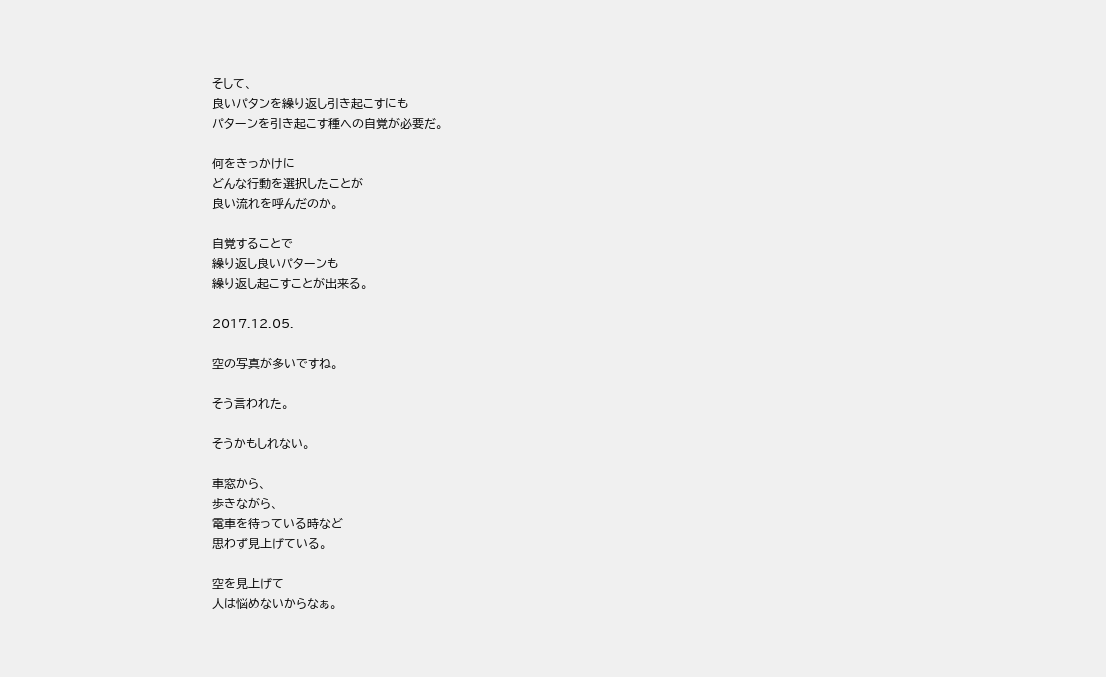そして、
良いパタンを繰り返し引き起こすにも
パターンを引き起こす種への自覚が必要だ。

何をきっかけに
どんな行動を選択したことが
良い流れを呼んだのか。

自覚することで
繰り返し良いパターンも
繰り返し起こすことが出来る。

2017.12.05.

空の写真が多いですね。

そう言われた。

そうかもしれない。

車窓から、
歩きながら、
電車を待っている時など
思わず見上げている。

空を見上げて
人は悩めないからなぁ。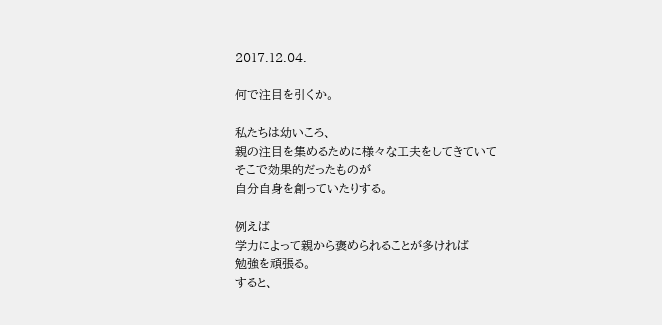2017.12.04.

何で注目を引くか。

私たちは幼いころ、
親の注目を集めるために様々な工夫をしてきていて
そこで効果的だったものが
自分自身を創っていたりする。

例えば
学力によって親から褒められることが多ければ
勉強を頑張る。
すると、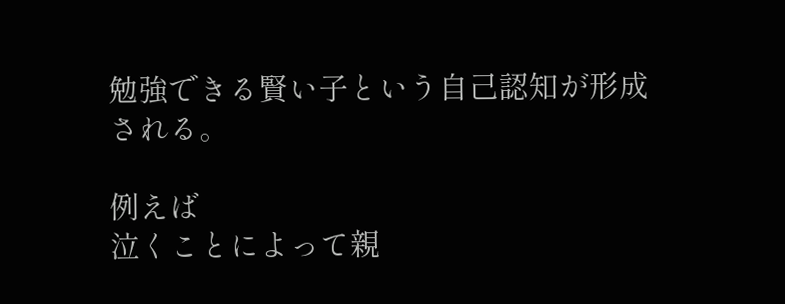勉強できる賢い子という自己認知が形成される。

例えば
泣くことによって親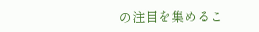の注目を集めるこ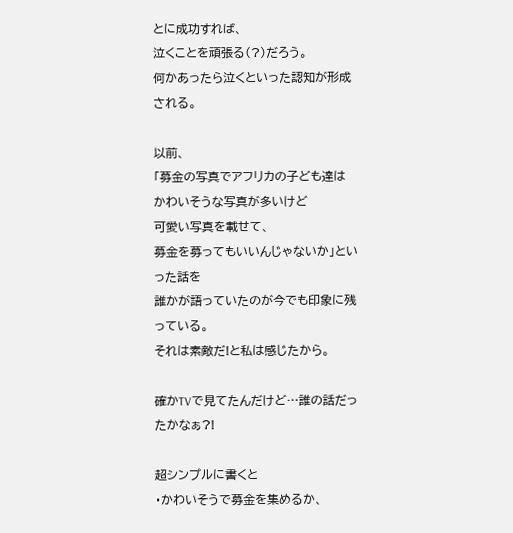とに成功すれば、
泣くことを頑張る(?)だろう。
何かあったら泣くといった認知が形成される。

以前、
「募金の写真でアフリカの子ども達は
かわいそうな写真が多いけど
可愛い写真を載せて、
募金を募ってもいいんじゃないか」といった話を
誰かが語っていたのが今でも印象に残っている。
それは素敵だ!と私は感じたから。

確かTVで見てたんだけど…誰の話だったかなぁ?!

超シンプルに書くと
・かわいそうで募金を集めるか、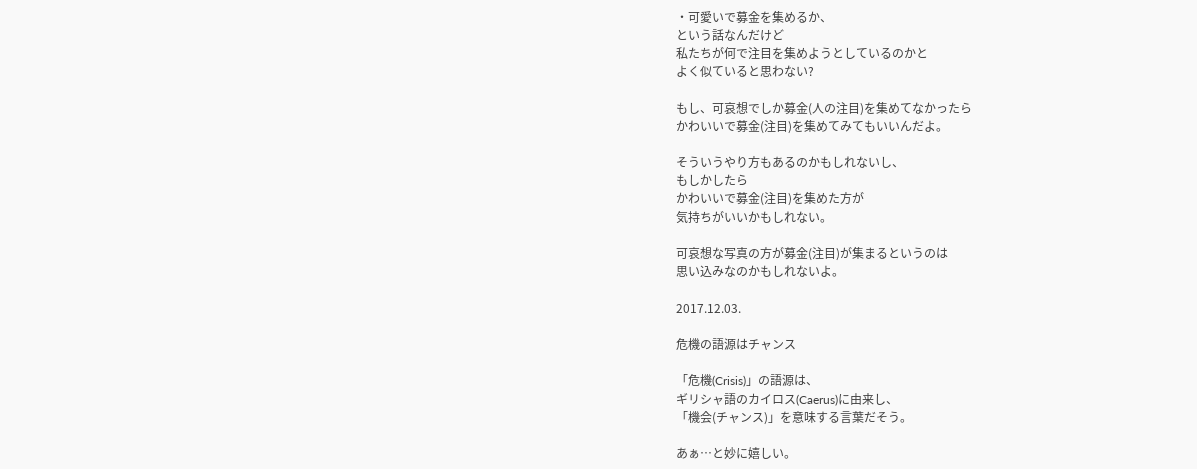・可愛いで募金を集めるか、
という話なんだけど
私たちが何で注目を集めようとしているのかと
よく似ていると思わない?

もし、可哀想でしか募金(人の注目)を集めてなかったら
かわいいで募金(注目)を集めてみてもいいんだよ。

そういうやり方もあるのかもしれないし、
もしかしたら
かわいいで募金(注目)を集めた方が
気持ちがいいかもしれない。

可哀想な写真の方が募金(注目)が集まるというのは
思い込みなのかもしれないよ。

2017.12.03.

危機の語源はチャンス

「危機(Crisis)」の語源は、
ギリシャ語のカイロス(Caerus)に由来し、
「機会(チャンス)」を意味する言葉だそう。

あぁ…と妙に嬉しい。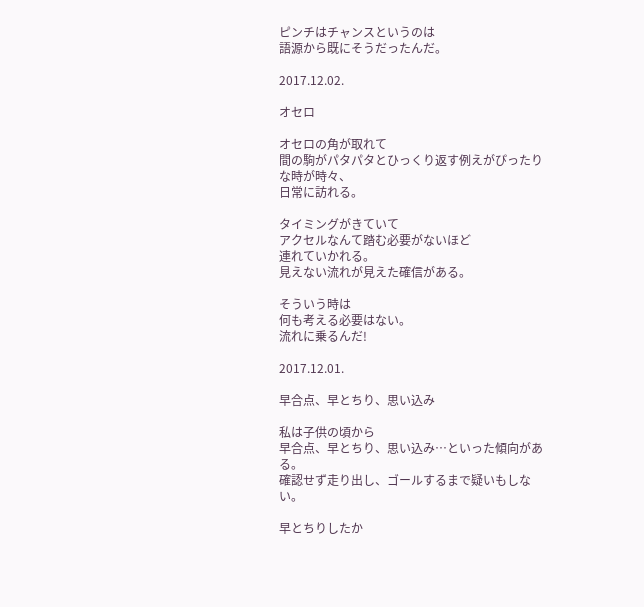ピンチはチャンスというのは
語源から既にそうだったんだ。

2017.12.02.

オセロ

オセロの角が取れて
間の駒がパタパタとひっくり返す例えがぴったりな時が時々、
日常に訪れる。

タイミングがきていて
アクセルなんて踏む必要がないほど
連れていかれる。
見えない流れが見えた確信がある。

そういう時は
何も考える必要はない。
流れに乗るんだ!

2017.12.01.

早合点、早とちり、思い込み

私は子供の頃から
早合点、早とちり、思い込み…といった傾向がある。
確認せず走り出し、ゴールするまで疑いもしない。

早とちりしたか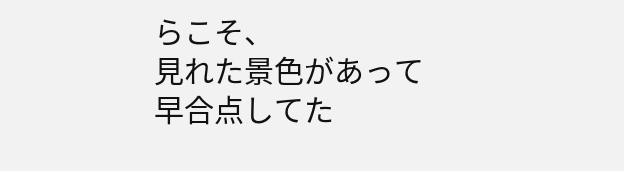らこそ、
見れた景色があって
早合点してた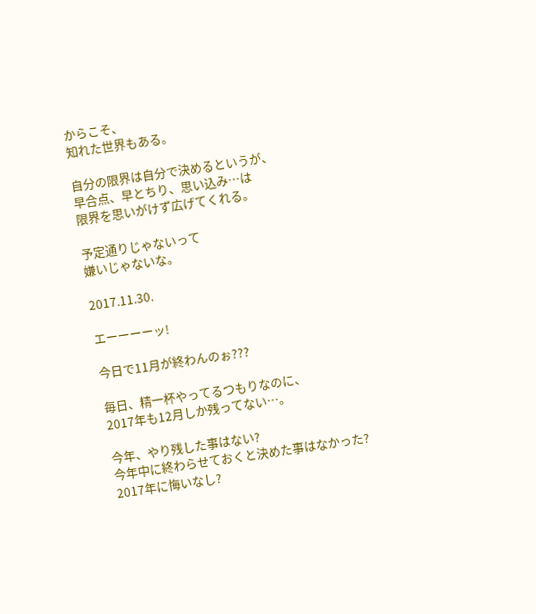からこそ、
知れた世界もある。

自分の限界は自分で決めるというが、
早合点、早とちり、思い込み…は
限界を思いがけず広げてくれる。

予定通りじゃないって
嫌いじゃないな。

2017.11.30.

エーーーーッ!

今日で11月が終わんのぉ???

毎日、精一杯やってるつもりなのに、
2017年も12月しか残ってない…。

今年、やり残した事はない?
今年中に終わらせておくと決めた事はなかった?
2017年に悔いなし?